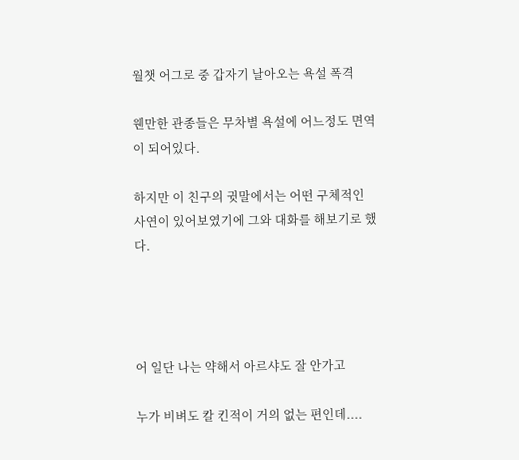월챗 어그로 중 갑자기 날아오는 욕설 폭격

웬만한 관종들은 무차별 욕설에 어느정도 면역이 되어있다.

하지만 이 친구의 귓말에서는 어떤 구체적인 사연이 있어보였기에 그와 대화를 해보기로 했다.




어 일단 나는 약해서 아르샤도 잘 안가고

누가 비벼도 칼 킨적이 거의 없는 편인데....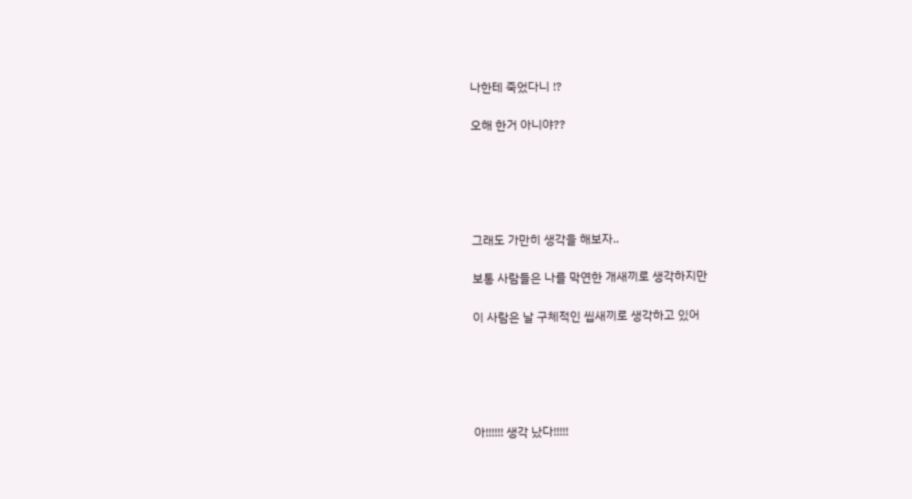나한테 죽었다니 !?

오해 한거 아니야??





그래도 가만히 생각을 해보자..

보통 사람들은 나를 막연한 개새끼로 생각하지만

이 사람은 날 구체적인 씹새끼로 생각하고 있어





아!!!!!! 생각 났다!!!!!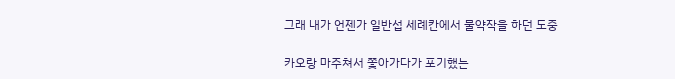그래 내가 언젠가 일반섭 세례칸에서 물약작을 하던 도중

카오랑 마주쳐서 쫓아가다가 포기했는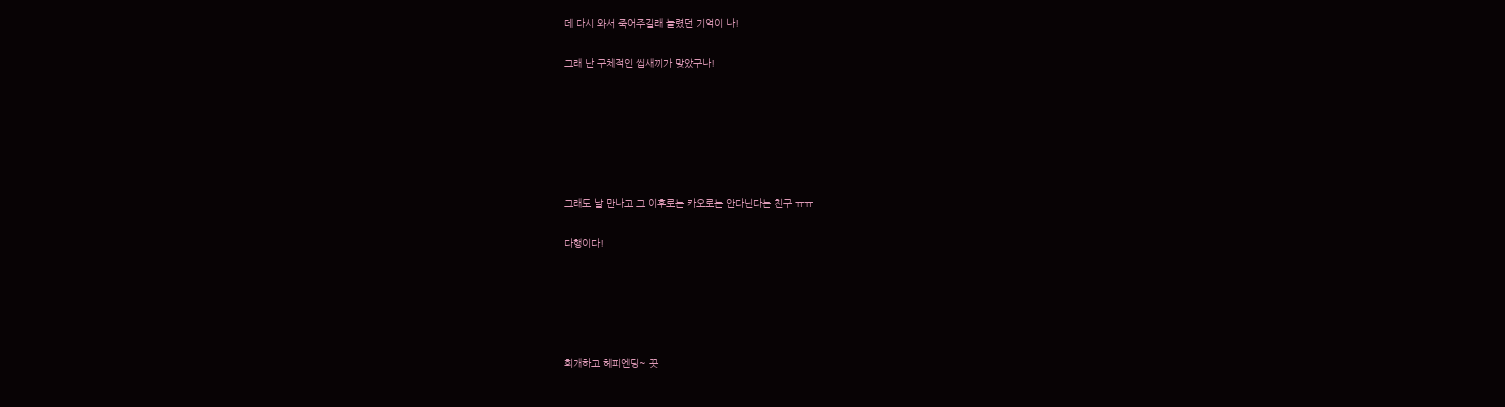데 다시 와서 죽어주길래 놀렸던 기억이 나!

그래 난 구체적인 씹새끼가 맞았구나!






그래도 날 만나고 그 이후로는 카오로는 안다닌다는 친구 ㅠㅠ

다행이다!





회개하고 헤피엔딩~ 끗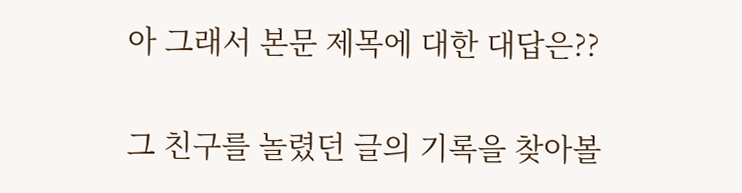아 그래서 본문 제목에 대한 대답은??

그 친구를 놀렸던 글의 기록을 찾아볼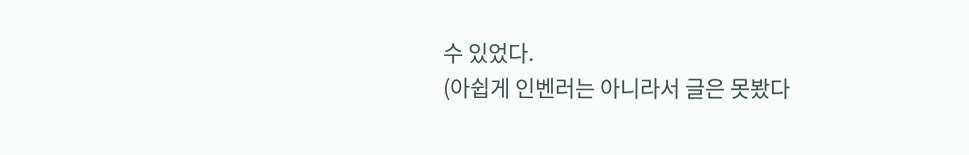수 있었다.
(아쉽게 인벤러는 아니라서 글은 못봤다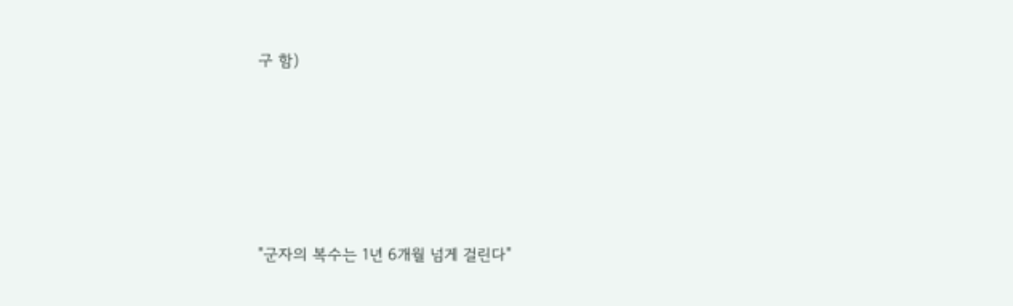구 함)





"군자의 복수는 1년 6개월 넘게 걸린다"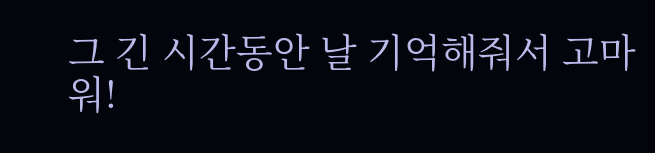그 긴 시간동안 날 기억해줘서 고마워!